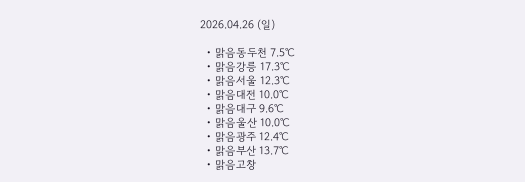2026.04.26 (일)

  • 맑음동두천 7.5℃
  • 맑음강릉 17.3℃
  • 맑음서울 12.3℃
  • 맑음대전 10.0℃
  • 맑음대구 9.6℃
  • 맑음울산 10.0℃
  • 맑음광주 12.4℃
  • 맑음부산 13.7℃
  • 맑음고창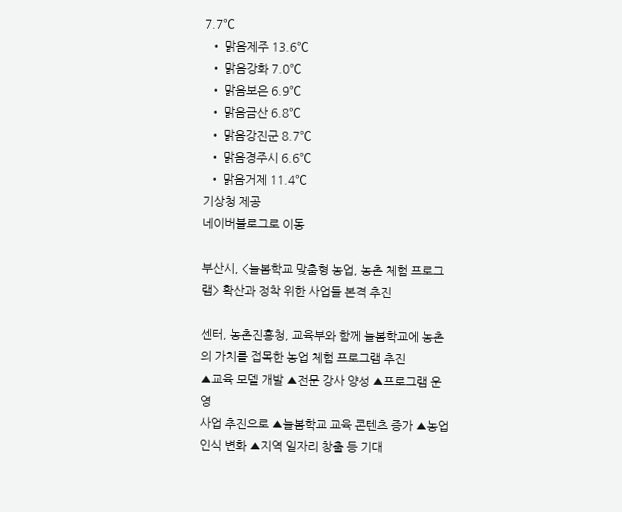7.7℃
  • 맑음제주 13.6℃
  • 맑음강화 7.0℃
  • 맑음보은 6.9℃
  • 맑음금산 6.8℃
  • 맑음강진군 8.7℃
  • 맑음경주시 6.6℃
  • 맑음거제 11.4℃
기상청 제공
네이버블로그로 이동

부산시, <늘봄학교 맞춤형 농업, 농촌 체험 프로그램> 확산과 정착 위한 사업들 본격 추진

센터, 농촌진흥청, 교육부와 함께 늘봄학교에 농촌의 가치를 접목한 농업 체험 프로그램 추진
▲교육 모델 개발 ▲전문 강사 양성 ▲프로그램 운영
사업 추진으로 ▲늘봄학교 교육 콘텐츠 증가 ▲농업 인식 변화 ▲지역 일자리 창출 등 기대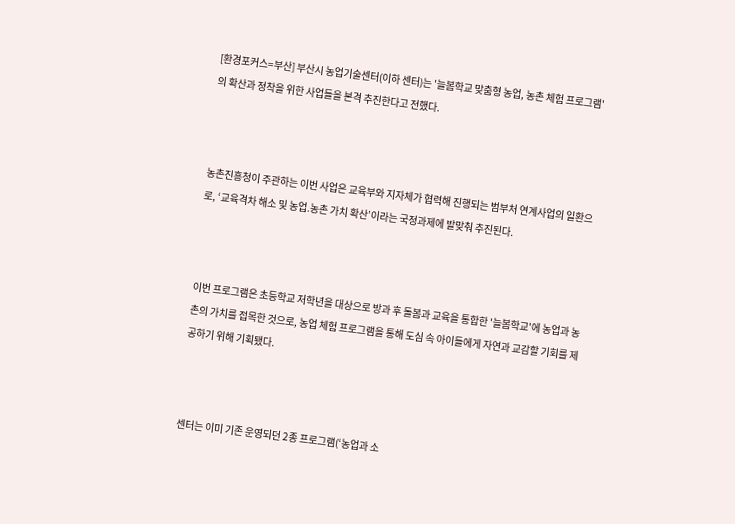[환경포커스=부산] 부산시 농업기술센터(이하 센터)는 '늘봄학교 맞춤형 농업, 농촌 체험 프로그램'의 확산과 정착을 위한 사업들을 본격 추진한다고 전했다.



농촌진흥청이 주관하는 이번 사업은 교육부와 지자체가 협력해 진행되는 범부처 연계사업의 일환으로, ‘교육격차 해소 및 농업․농촌 가치 확산’이라는 국정과제에 발맞춰 추진된다.



이번 프로그램은 초등학교 저학년을 대상으로 방과 후 돌봄과 교육을 통합한 '늘봄학교'에 농업과 농촌의 가치를 접목한 것으로, 농업 체험 프로그램을 통해 도심 속 아이들에게 자연과 교감할 기회를 제공하기 위해 기획됐다.



센터는 이미 기존 운영되던 2종 프로그램(‘농업과 소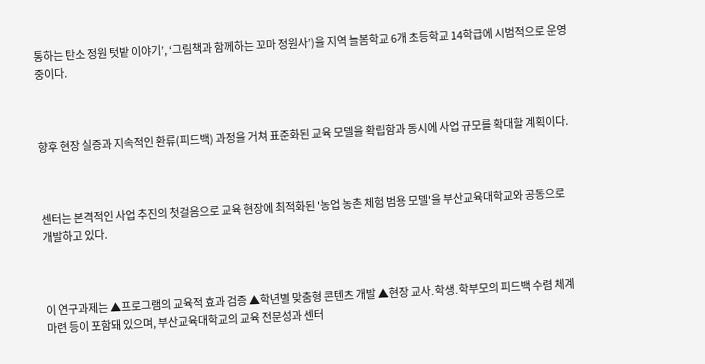통하는 탄소 정원 텃밭 이야기’, ‘그림책과 함께하는 꼬마 정원사’)을 지역 늘봄학교 6개 초등학교 14학급에 시범적으로 운영 중이다.



향후 현장 실증과 지속적인 환류(피드백) 과정을 거쳐 표준화된 교육 모델을 확립함과 동시에 사업 규모를 확대할 계획이다.



센터는 본격적인 사업 추진의 첫걸음으로 교육 현장에 최적화된 '농업 농촌 체험 범용 모델'을 부산교육대학교와 공동으로 개발하고 있다.



이 연구과제는 ▲프로그램의 교육적 효과 검증 ▲학년별 맞춤형 콘텐츠 개발 ▲현장 교사․학생․학부모의 피드백 수렴 체계 마련 등이 포함돼 있으며, 부산교육대학교의 교육 전문성과 센터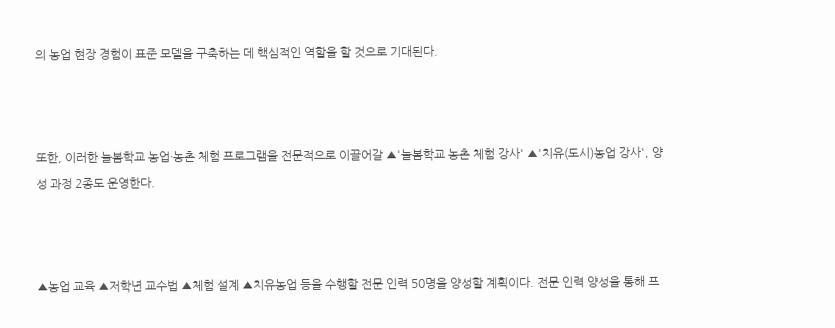의 농업 현장 경험이 표준 모델을 구축하는 데 핵심적인 역할을 할 것으로 기대된다.



또한, 이러한 늘봄학교 농업·농촌 체험 프로그램을 전문적으로 이끌어갈 ▲'늘봄학교 농촌 체험 강사' ▲'치유(도시)농업 강사', 양성 과정 2종도 운영한다.



▲농업 교육 ▲저학년 교수법 ▲체험 설계 ▲치유농업 등을 수행할 전문 인력 50명을 양성할 계획이다. 전문 인력 양성을 통해 프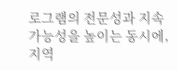로그램의 전문성과 지속 가능성을 높이는 동시에, 지역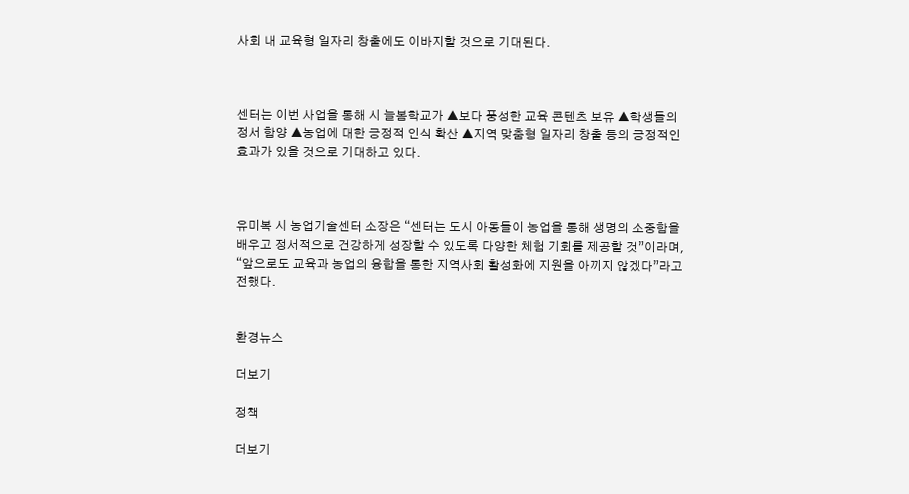사회 내 교육형 일자리 창출에도 이바지할 것으로 기대된다.



센터는 이번 사업을 통해 시 늘봄학교가 ▲보다 풍성한 교육 콘텐츠 보유 ▲학생들의 정서 함양 ▲농업에 대한 긍정적 인식 확산 ▲지역 맞춤형 일자리 창출 등의 긍정적인 효과가 있을 것으로 기대하고 있다.



유미복 시 농업기술센터 소장은 “센터는 도시 아동들이 농업을 통해 생명의 소중함을 배우고 정서적으로 건강하게 성장할 수 있도록 다양한 체험 기회를 제공할 것”이라며, “앞으로도 교육과 농업의 융합을 통한 지역사회 활성화에 지원을 아끼지 않겠다”라고 전했다.


환경뉴스

더보기

정책

더보기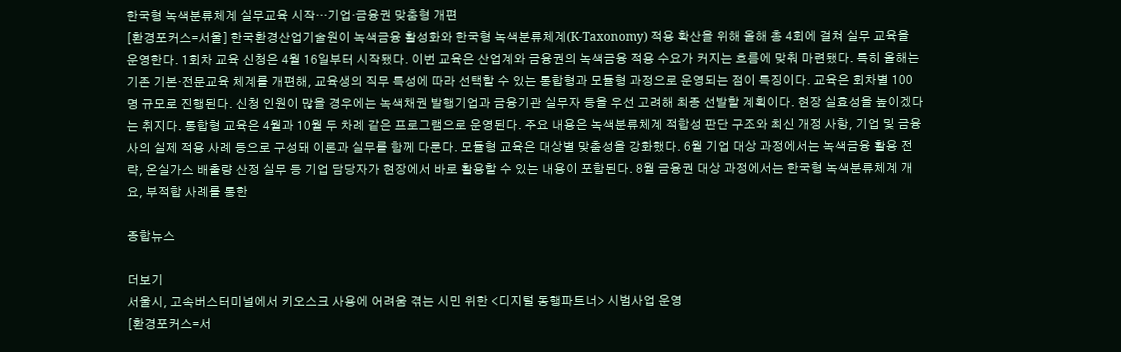한국형 녹색분류체계 실무교육 시작…기업·금융권 맞춤형 개편
[환경포커스=서울] 한국환경산업기술원이 녹색금융 활성화와 한국형 녹색분류체계(K-Taxonomy) 적용 확산을 위해 올해 총 4회에 걸쳐 실무 교육을 운영한다. 1회차 교육 신청은 4월 16일부터 시작됐다. 이번 교육은 산업계와 금융권의 녹색금융 적용 수요가 커지는 흐름에 맞춰 마련됐다. 특히 올해는 기존 기본·전문교육 체계를 개편해, 교육생의 직무 특성에 따라 선택할 수 있는 통합형과 모듈형 과정으로 운영되는 점이 특징이다. 교육은 회차별 100명 규모로 진행된다. 신청 인원이 많을 경우에는 녹색채권 발행기업과 금융기관 실무자 등을 우선 고려해 최종 선발할 계획이다. 현장 실효성을 높이겠다는 취지다. 통합형 교육은 4월과 10월 두 차례 같은 프로그램으로 운영된다. 주요 내용은 녹색분류체계 적합성 판단 구조와 최신 개정 사항, 기업 및 금융사의 실제 적용 사례 등으로 구성돼 이론과 실무를 함께 다룬다. 모듈형 교육은 대상별 맞춤성을 강화했다. 6월 기업 대상 과정에서는 녹색금융 활용 전략, 온실가스 배출량 산정 실무 등 기업 담당자가 현장에서 바로 활용할 수 있는 내용이 포함된다. 8월 금융권 대상 과정에서는 한국형 녹색분류체계 개요, 부적합 사례를 통한

종합뉴스

더보기
서울시, 고속버스터미널에서 키오스크 사용에 어려움 겪는 시민 위한 <디지털 동행파트너> 시범사업 운영
[환경포커스=서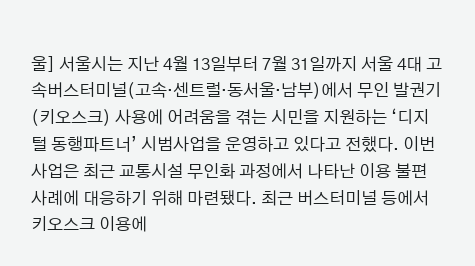울] 서울시는 지난 4월 13일부터 7월 31일까지 서울 4대 고속버스터미널(고속·센트럴·동서울·남부)에서 무인 발권기(키오스크) 사용에 어려움을 겪는 시민을 지원하는 ‘디지털 동행파트너’ 시범사업을 운영하고 있다고 전했다. 이번 사업은 최근 교통시설 무인화 과정에서 나타난 이용 불편 사례에 대응하기 위해 마련됐다. 최근 버스터미널 등에서 키오스크 이용에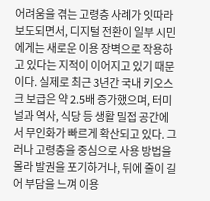어려움을 겪는 고령층 사례가 잇따라 보도되면서, 디지털 전환이 일부 시민에게는 새로운 이용 장벽으로 작용하고 있다는 지적이 이어지고 있기 때문이다. 실제로 최근 3년간 국내 키오스크 보급은 약 2.5배 증가했으며, 터미널과 역사, 식당 등 생활 밀접 공간에서 무인화가 빠르게 확산되고 있다. 그러나 고령층을 중심으로 사용 방법을 몰라 발권을 포기하거나, 뒤에 줄이 길어 부담을 느껴 이용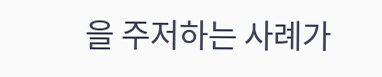을 주저하는 사례가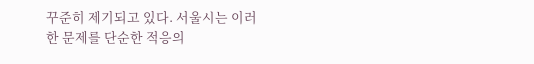꾸준히 제기되고 있다. 서울시는 이러한 문제를 단순한 적응의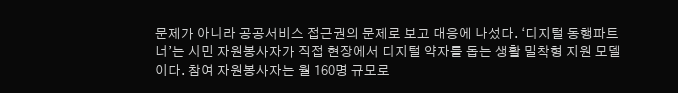문제가 아니라 공공서비스 접근권의 문제로 보고 대응에 나섰다. ‘디지털 동행파트너’는 시민 자원봉사자가 직접 현장에서 디지털 약자를 돕는 생활 밀착형 지원 모델이다. 참여 자원봉사자는 월 160명 규모로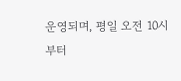운영되며, 평일 오전 10시부터